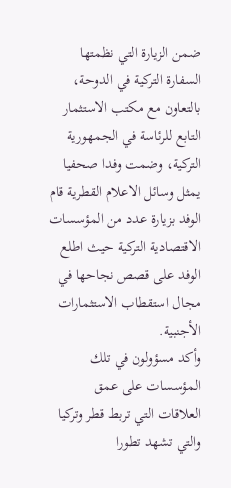ضمن الزيارة التي نظمتها السفارة التركية في الدوحة، بالتعاون مع مكتب الاستثمار التابع للرئاسة في الجمهورية التركية، وضمت وفدا صحفيا يمثل وسائل الاعلام القطرية قام الوفد بزيارة عدد من المؤسسات الاقتصادية التركية حيث اطلع الوفد على قصص نجاحها في مجال استقطاب الاستثمارات الأجنبية.
وأكد مسؤولون في تلك المؤسسات على عمق العلاقات التي تربط قطر وتركيا والتي تشهد تطورا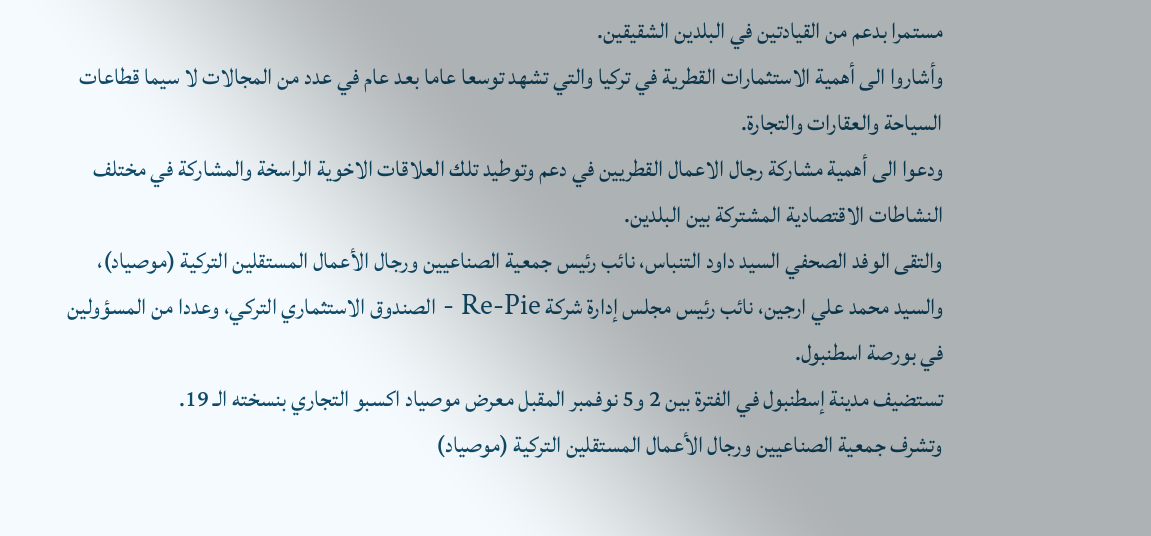مستمرا بدعم من القيادتين في البلدين الشقيقين.
وأشاروا الى أهمية الاستثمارات القطرية في تركيا والتي تشهد توسعا عاما بعد عام في عدد من المجالات لا سيما قطاعات السياحة والعقارات والتجارة.
ودعوا الى أهمية مشاركة رجال الاعمال القطريين في دعم وتوطيد تلك العلاقات الاخوية الراسخة والمشاركة في مختلف النشاطات الاقتصادية المشتركة بين البلدين.
والتقى الوفد الصحفي السيد داود التنباس، نائب رئيس جمعية الصناعيين ورجال الأعمال المستقلين التركية (موصياد)،
والسيد محمد علي ارجين، نائب رئيس مجلس إدارة شركة Re-Pie - الصندوق الاستثماري التركي، وعددا من المسؤولين في بورصة اسطنبول.
تستضيف مدينة إسطنبول في الفترة بين 2 و5 نوفمبر المقبل معرض موصياد اكسبو التجاري بنسخته الـ 19.
وتشرف جمعية الصناعيين ورجال الأعمال المستقلين التركية (موصياد)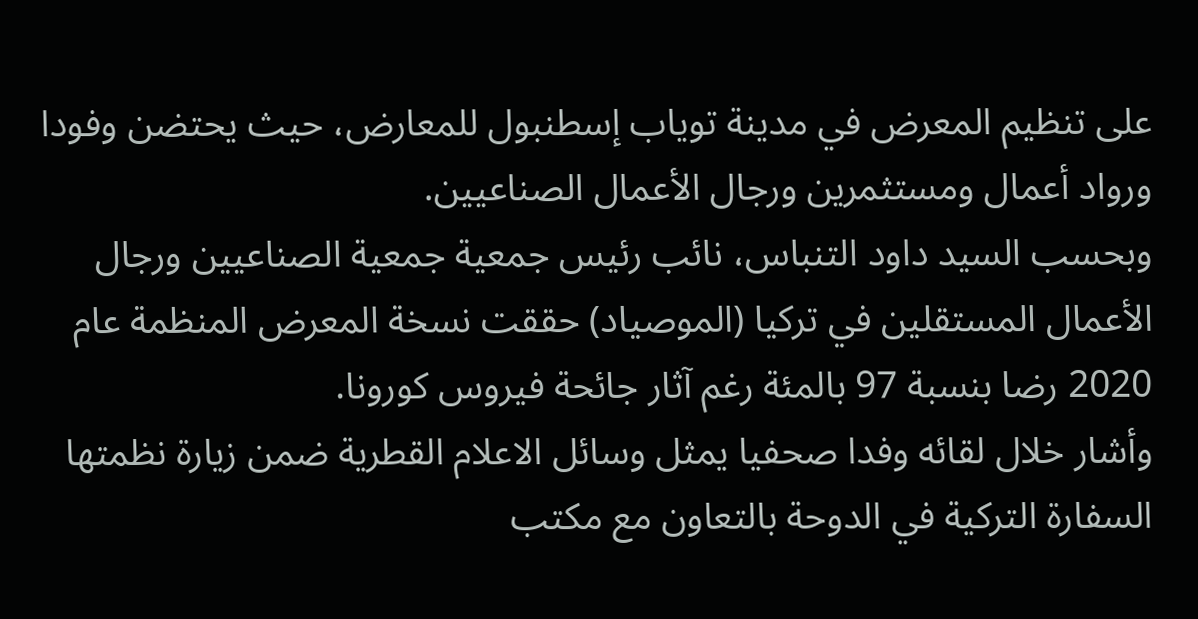على تنظيم المعرض في مدينة توياب إسطنبول للمعارض، حيث يحتضن وفودا ورواد أعمال ومستثمرين ورجال الأعمال الصناعيين.
وبحسب السيد داود التنباس، نائب رئيس جمعية جمعية الصناعيين ورجال الأعمال المستقلين في تركيا (الموصياد) حققت نسخة المعرض المنظمة عام 2020 رضا بنسبة 97 بالمئة رغم آثار جائحة فيروس كورونا.
وأشار خلال لقائه وفدا صحفيا يمثل وسائل الاعلام القطرية ضمن زيارة نظمتها السفارة التركية في الدوحة بالتعاون مع مكتب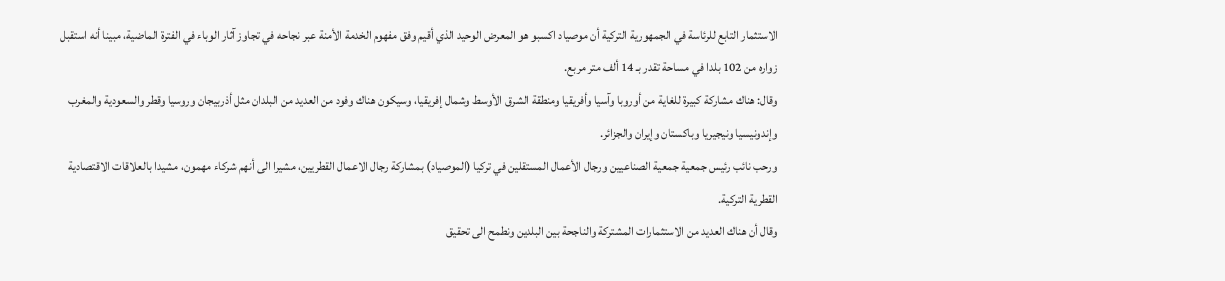الاستثمار التابع للرئاسة في الجمهورية التركية أن موصياد اكسبو هو المعرض الوحيد الذي أقيم وفق مفهوم الخدمة الأمنة عبر نجاحه في تجاوز آثار الوباء في الفترة الماضية، مبينا أنه استقبل زواره من 102 بلدا في مساحة تقدر بـ 14 ألف متر مربع.
وقال: هناك مشاركة كبيرة للغاية من أوروبا وآسيا وأفريقيا ومنطقة الشرق الأوسط وشمال إفريقيا، وسيكون هناك وفود من العديد من البلدان مثل أذربيجان وروسيا وقطر والسعودية والمغرب وإندونيسيا ونيجيريا وباكستان وإيران والجزائر.
ورحب نائب رئيس جمعية جمعية الصناعيين ورجال الأعمال المستقلين في تركيا (الموصياد) بمشاركة رجال الاعمال القطريين، مشيرا الى أنهم شركاء مهمون، مشيدا بالعلاقات الاقتصادية القطرية التركية.
وقال أن هناك العديد من الاستثمارات المشتركة والناجحة بين البلدين ونطمح الى تحقيق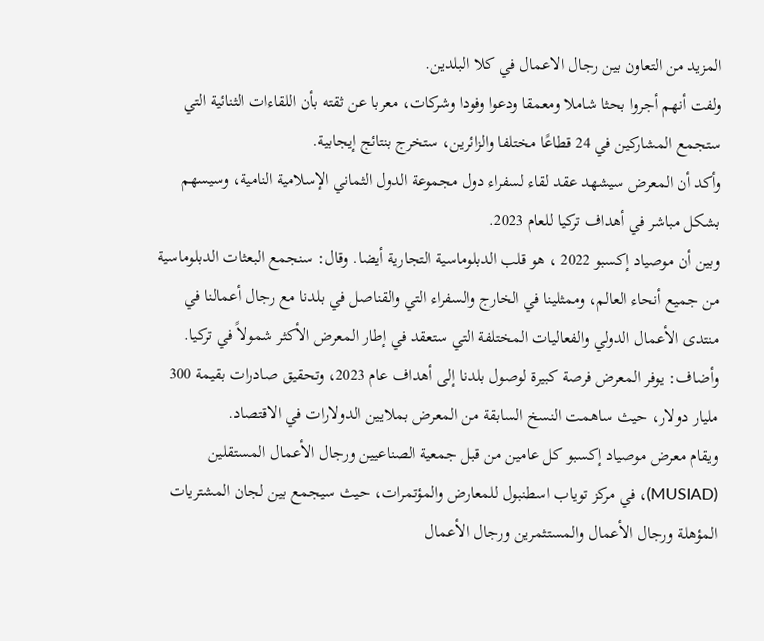المزيد من التعاون بين رجال الاعمال في كلا البلدين.
ولفت أنهم أجروا بحثا شاملا ومعمقا ودعوا وفودا وشركات، معربا عن ثقته بأن اللقاءات الثنائية التي ستجمع المشاركين في 24 قطاعًا مختلفا والزائرين، ستخرج بنتائج إيجابية.
وأكد أن المعرض سيشهد عقد لقاء لسفراء دول مجموعة الدول الثماني الإسلامية النامية، وسيسهم بشكل مباشر في أهداف تركيا للعام 2023.
وبين أن موصياد إكسبو 2022 ، هو قلب الدبلوماسية التجارية أيضا. وقال: سنجمع البعثات الدبلوماسية من جميع أنحاء العالم، وممثلينا في الخارج والسفراء التي والقناصل في بلدنا مع رجال أعمالنا في منتدى الأعمال الدولي والفعاليات المختلفة التي ستعقد في إطار المعرض الأكثر شمولاً في تركيا.
وأضاف: يوفر المعرض فرصة كبيرة لوصول بلدنا إلى أهداف عام 2023، وتحقيق صادرات بقيمة 300 مليار دولار، حيث ساهمت النسخ السابقة من المعرض بملايين الدولارات في الاقتصاد.
ويقام معرض موصياد إكسبو كل عامين من قبل جمعية الصناعيين ورجال الأعمال المستقلين (MUSIAD)، في مركز توياب اسطنبول للمعارض والمؤتمرات، حيث سيجمع بين لجان المشتريات المؤهلة ورجال الأعمال والمستثمرين ورجال الأعمال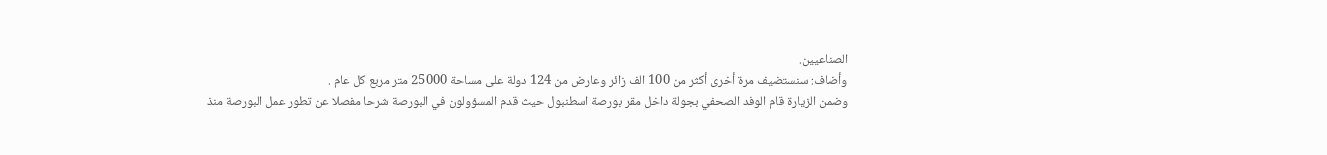الصناعيين.
وأضاف: سنستضيف مرة أخرى أكثر من 100 الف زائر وعارض من 124 دولة على مساحة 25000 متر مربع كل عام .
وضمن الزيارة قام الوفد الصحفي بجولة داخل مقر بورصة اسطنبول حيث قدم المسؤولون في البورصة شرحا مفصلا عن تطور عمل البورصة منذ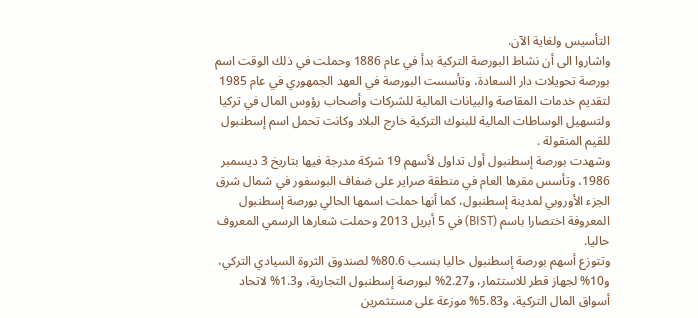التأسيس ولغاية الآن.
واشاروا الى أن نشاط البورصة التركية بدأ في عام 1886 وحملت في ذلك الوقت اسم بورصة تحويلات دار السعادة، وتأسست البورصة في العهد الجمهوري في عام 1985 لتقديم خدمات المقاصة والبيانات المالية للشركات وأصحاب رؤوس المال في تركيا ولتسهيل الوساطات المالية للبنوك التركية خارج البلاد وكانت تحمل اسم إسطنبول للقيم المنقولة .
وشهدت بورصة إسطنبول أول تداول لأسهم 19 شركة مدرجة فيها بتاريخ 3 ديسمبر 1986، وتأسس مقرها العام في منطقة صراير على ضفاف البوسفور في شمال شرق الجزء الأوروبي لمدينة إسطنبول، كما أنها حملت اسمها الحالي بورصة إسطنبول المعروفة اختصارا باسم (BIST) في 5 أبريل 2013 وحملت شعارها الرسمي المعروف حاليا.
وتتوزع أسهم بورصة إسطنبول حاليا بنسب 80.6% لصندوق الثروة السيادي التركي، و10% لجهاز قطر للاستثمار، و2.27% لبورصة إسطنبول التجارية، و1.3% لاتحاد أسواق المال التركية، و5.83% موزعة على مستثمرين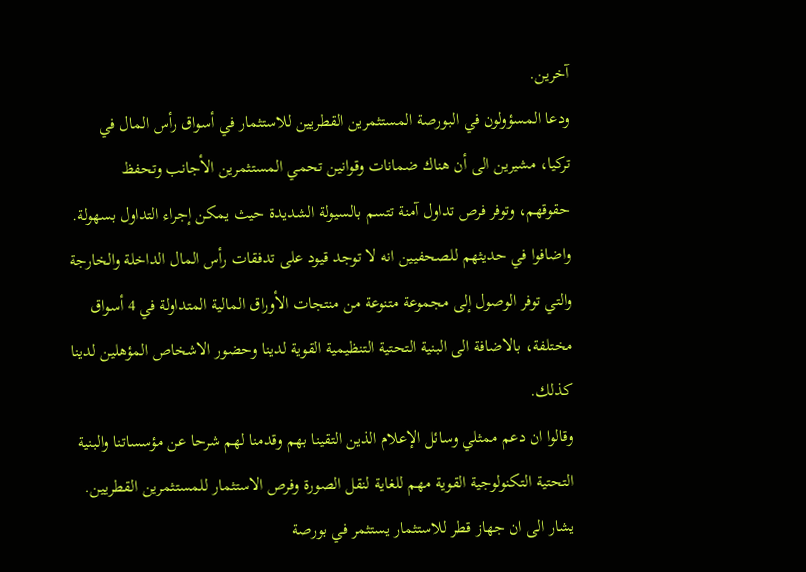آخرين.
ودعا المسؤولون في البورصة المستثمرين القطريين للاستثمار في أسواق رأس المال في تركيا، مشيرين الى أن هناك ضمانات وقوانين تحمي المستثمرين الأجانب وتحفظ حقوقهم، وتوفر فرص تداول آمنة تتسم بالسيولة الشديدة حيث يمكن إجراء التداول بسهولة.
واضافوا في حديثهم للصحفيين انه لا توجد قيود على تدفقات رأس المال الداخلة والخارجة والتي توفر الوصول إلى مجموعة متنوعة من منتجات الأوراق المالية المتداولة في 4 أسواق مختلفة، بالاضافة الى البنية التحتية التنظيمية القوية لدينا وحضور الاشخاص المؤهلين لدينا كذلك.
وقالوا ان دعم ممثلي وسائل الإعلام الذين التقينا بهم وقدمنا لهم شرحا عن مؤسساتنا والبنية التحتية التكنولوجية القوية مهم للغاية لنقل الصورة وفرص الاستثمار للمستثمرين القطريين.
يشار الى ان جهاز قطر للاستثمار يستثمر في بورصة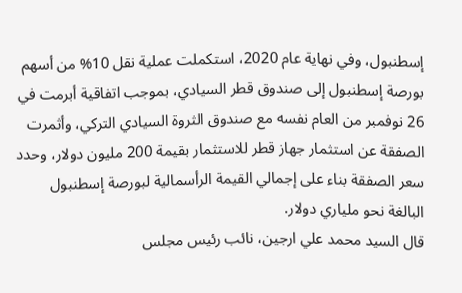إسطنبول، وفي نهاية عام 2020، استكملت عملية نقل 10% من أسهم بورصة إسطنبول إلى صندوق قطر السيادي، بموجب اتفاقية أبرمت في 26 نوفمبر من العام نفسه مع صندوق الثروة السيادي التركي، وأثمرت الصفقة عن استثمار جهاز قطر للاستثمار بقيمة 200 مليون دولار، وحدد سعر الصفقة بناء على إجمالي القيمة الرأسمالية لبورصة إسطنبول البالغة نحو ملياري دولار.
قال السيد محمد علي ارجين، نائب رئيس مجلس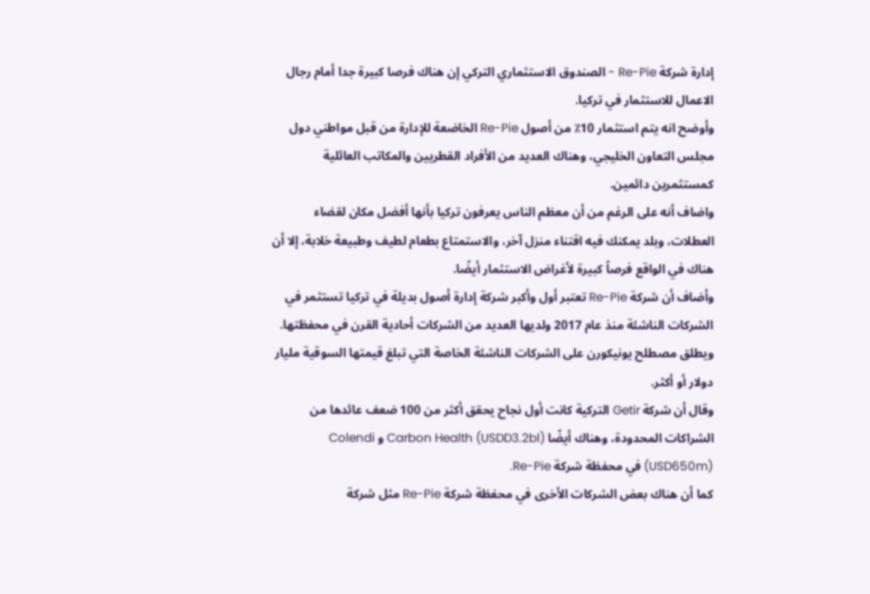إدارة شركة Re-Pie - الصندوق الاستثماري التركي إن هناك فرصا كبيرة جدا أمام رجال الاعمال للاستثمار في تركيا.
وأوضح انه يتم استثمار 10٪ من أصول Re-Pie الخاضعة للإدارة من قبل مواطني دول مجلس التعاون الخليجي، وهناك العديد من الأفراد القطريين والمكاتب العائلية كمستثمرين دائمين.
واضاف أنه على الرغم من أن معظم الناس يعرفون تركيا بأنها أفضل مكان لقضاء العطلات، وبلد يمكنك فيه اقتناء منزل آخر، والاستمتاع بطعام لطيف وطبيعة خلابة، إلا أن هناك في الواقع فرصاً كبيرة لأغراض الاستثمار أيضًا.
وأضاف أن شركة Re-Pie تعتبر أول وأكبر شركة إدارة أصول بديلة في تركيا تستثمر في الشركات الناشئة منذ عام 2017 ولديها العديد من الشركات أحادية القرن في محفظتها. ويطلق مصطلح يونيكورن على الشركات الناشئة الخاصة التي تبلغ قيمتها السوقية مليار دولار أو أكثر.
وقال أن شركة Getir التركية كانت أول نجاح يحقق أكثر من 100 ضعف عائدها من الشراكات المحدودة، وهناك أيضًا Carbon Health (USDD3.2bl) و Colendi (USD650m) في محفظة شركة Re-Pie.
كما أن هناك بعض الشركات الأخرى في محفظة شركة Re-Pie مثل شركة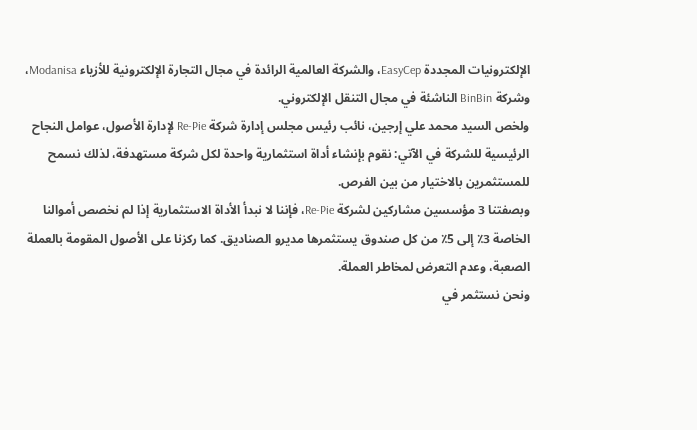الإلكترونيات المجددة EasyCep، والشركة العالمية الرائدة في مجال التجارة الإلكترونية للأزياء Modanisa، وشركة BinBin الناشئة في مجال التنقل الإلكتروني.
ولخص السيد محمد علي إرجين، نائب رئيس مجلس إدارة شركة Re-Pie لإدارة الأصول، عوامل النجاح الرئيسية للشركة في الآتي: نقوم بإنشاء أداة استثمارية واحدة لكل شركة مستهدفة، لذلك نسمح للمستثمرين بالاختيار من بين الفرص.
وبصفتنا 3 مؤسسين مشاركين لشركة Re-Pie، فإننا لا نبدأ الأداة الاستثمارية إذا لم نخصص أموالنا الخاصة 3٪ إلى 5٪ من كل صندوق يستثمرها مديرو الصناديق. كما ركزنا على الأصول المقومة بالعملة الصعبة، وعدم التعرض لمخاطر العملة.
ونحن نستثمر في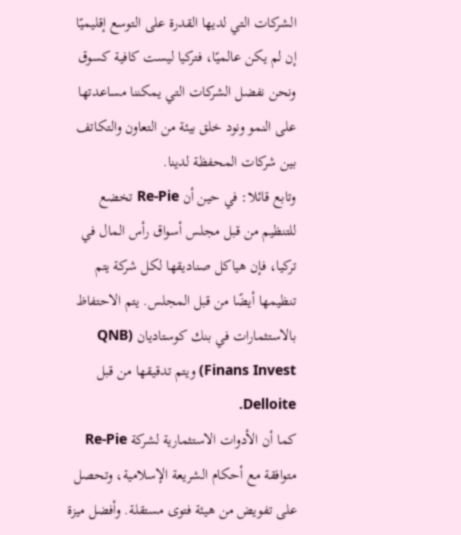الشركات التي لديها القدرة على التوسع إقليميًا إن لم يكن عالميًا، فتركيا ليست كافية كسوق ونحن نفضل الشركات التي يمكننا مساعدتها على النمو ونود خلق بيئة من التعاون والتكاتف بين شركات المحفظة لدينا.
وتابع قائلا: في حين أن Re-Pie تخضع للتنظيم من قبل مجلس أسواق رأس المال في تركيا، فإن هياكل صناديقها لكل شركة يتم تنظيمها أيضًا من قبل المجلس. يتم الاحتفاظ بالاستثمارات في بنك كوستاديان (QNB Finans Invest) ويتم تدقيقها من قبل Delloite.
كما أن الأدوات الاستثمارية لشركة Re-Pie متوافقة مع أحكام الشريعة الإسلامية، وتحصل على تفويض من هيئة فتوى مستقلة. وأفضل ميزة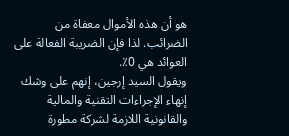هو أن هذه الأموال معفاة من الضرائب. لذا فإن الضريبة الفعالة على العوائد هي 0٪.
ويقول السيد إرجين، إنهم على وشك إنهاء الإجراءات التقنية والمالية والقانونية اللازمة لشركة مطورة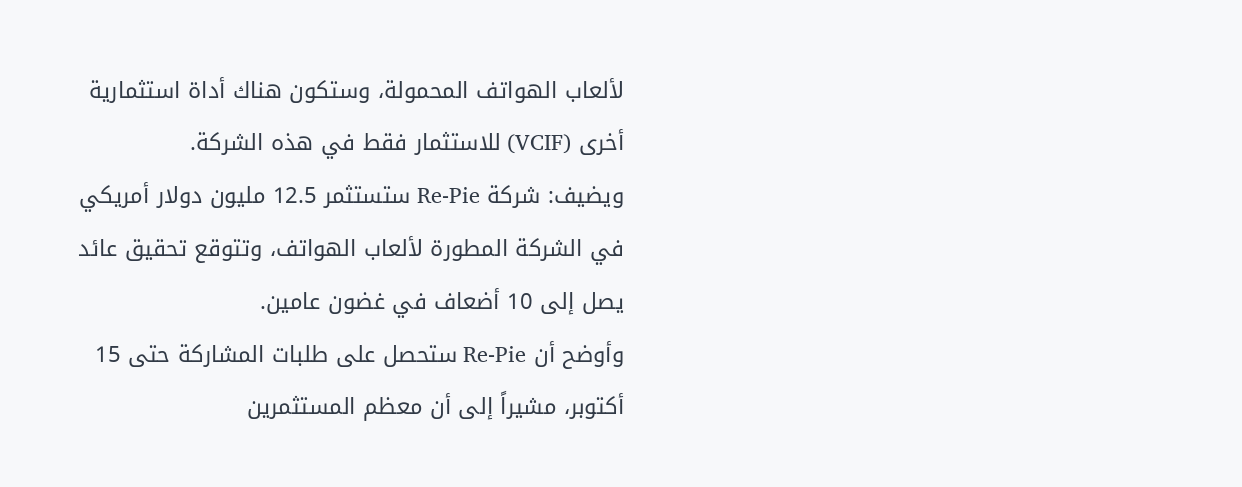لألعاب الهواتف المحمولة، وستكون هناك أداة استثمارية أخرى (VCIF) للاستثمار فقط في هذه الشركة.
ويضيف: شركة Re-Pie ستستثمر 12.5 مليون دولار أمريكي في الشركة المطورة لألعاب الهواتف، وتتوقع تحقيق عائد يصل إلى 10 أضعاف في غضون عامين.
وأوضح أن Re-Pie ستحصل على طلبات المشاركة حتى 15 أكتوبر، مشيراً إلى أن معظم المستثمرين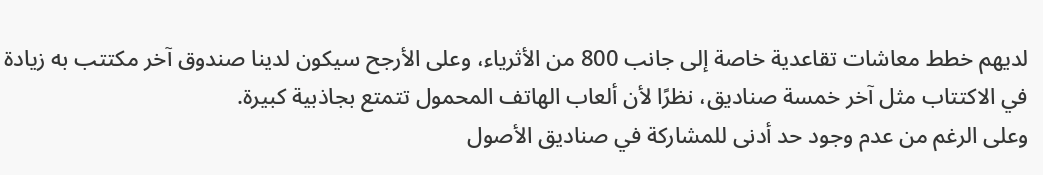لديهم خطط معاشات تقاعدية خاصة إلى جانب 800 من الأثرياء، وعلى الأرجح سيكون لدينا صندوق آخر مكتتب به زيادة في الاكتتاب مثل آخر خمسة صناديق، نظرًا لأن ألعاب الهاتف المحمول تتمتع بجاذبية كبيرة.
وعلى الرغم من عدم وجود حد أدنى للمشاركة في صناديق الأصول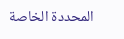المحددة الخاصة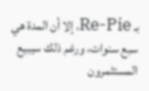بـ Re-Pie، إلا أن المدة هي سبع سنوات، ورغم ذلك سيبيع المستثمرون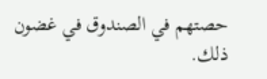حصتهم في الصندوق في غضون ذلك.